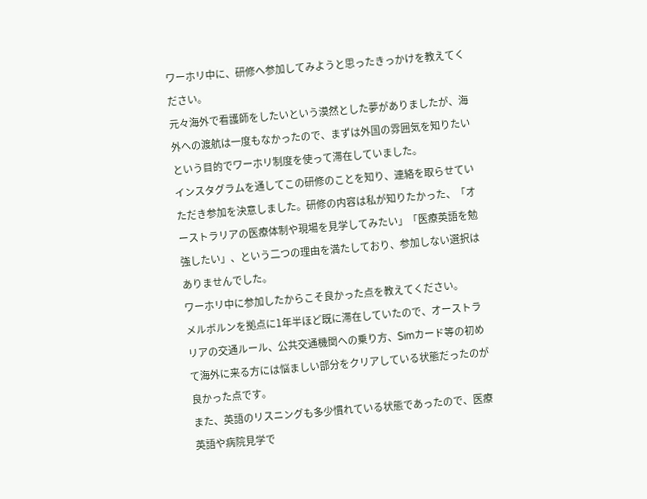ワーホリ中に、研修へ参加してみようと思ったきっかけを教えてください。
元々海外で看護師をしたいという漠然とした夢がありましたが、海外への渡航は一度もなかったので、まずは外国の雰囲気を知りたいという目的でワーホリ制度を使って滞在していました。
インスタグラムを通してこの研修のことを知り、連絡を取らせていただき参加を決意しました。研修の内容は私が知りたかった、「オーストラリアの医療体制や現場を見学してみたい」「医療英語を勉強したい」、という二つの理由を満たしており、参加しない選択はありませんでした。
ワーホリ中に参加したからこそ良かった点を教えてください。
メルボルンを拠点に1年半ほど既に滞在していたので、オーストラリアの交通ルール、公共交通機関への乗り方、Simカード等の初めて海外に来る方には悩ましい部分をクリアしている状態だったのが良かった点です。
また、英語のリスニングも多少慣れている状態であったので、医療英語や病院見学で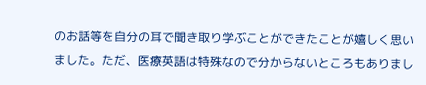のお話等を自分の耳で聞き取り学ぶことができたことが嬉しく思いました。ただ、医療英語は特殊なので分からないところもありまし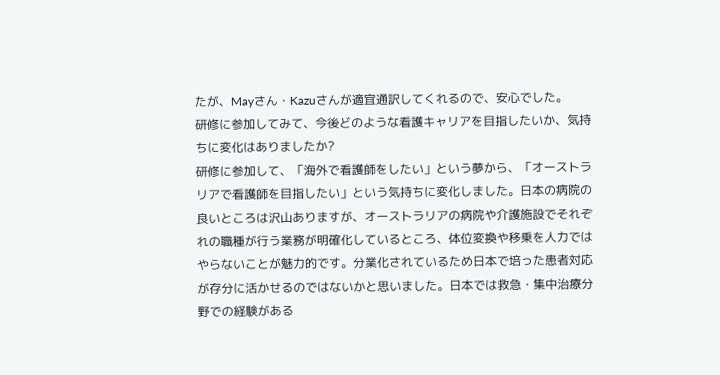たが、Mayさん・Kazuさんが適宜通訳してくれるので、安心でした。
研修に参加してみて、今後どのような看護キャリアを目指したいか、気持ちに変化はありましたか?
研修に参加して、「海外で看護師をしたい」という夢から、「オーストラリアで看護師を目指したい」という気持ちに変化しました。日本の病院の良いところは沢山ありますが、オーストラリアの病院や介護施設でそれぞれの職種が行う業務が明確化しているところ、体位変換や移乗を人力ではやらないことが魅力的です。分業化されているため日本で培った患者対応が存分に活かせるのではないかと思いました。日本では救急・集中治療分野での経験がある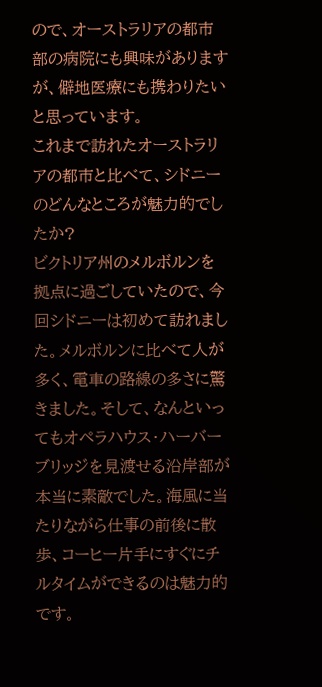ので、オーストラリアの都市部の病院にも興味がありますが、僻地医療にも携わりたいと思っています。
これまで訪れたオーストラリアの都市と比べて、シドニーのどんなところが魅力的でしたか?
ビクトリア州のメルボルンを拠点に過ごしていたので、今回シドニーは初めて訪れました。メルボルンに比べて人が多く、電車の路線の多さに驚きました。そして、なんといってもオペラハウス・ハーバーブリッジを見渡せる沿岸部が本当に素敵でした。海風に当たりながら仕事の前後に散歩、コーヒー片手にすぐにチルタイムができるのは魅力的です。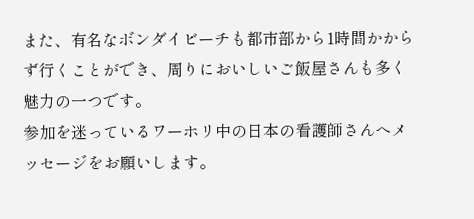また、有名なボンダイビーチも都市部から1時間かからず行くことができ、周りにおいしいご飯屋さんも多く魅力の一つです。
参加を迷っているワーホリ中の日本の看護師さんへメッセージをお願いします。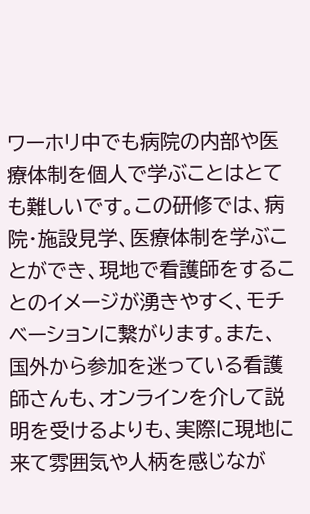ワーホリ中でも病院の内部や医療体制を個人で学ぶことはとても難しいです。この研修では、病院・施設見学、医療体制を学ぶことができ、現地で看護師をすることのイメージが湧きやすく、モチベーションに繋がります。また、国外から参加を迷っている看護師さんも、オンラインを介して説明を受けるよりも、実際に現地に来て雰囲気や人柄を感じなが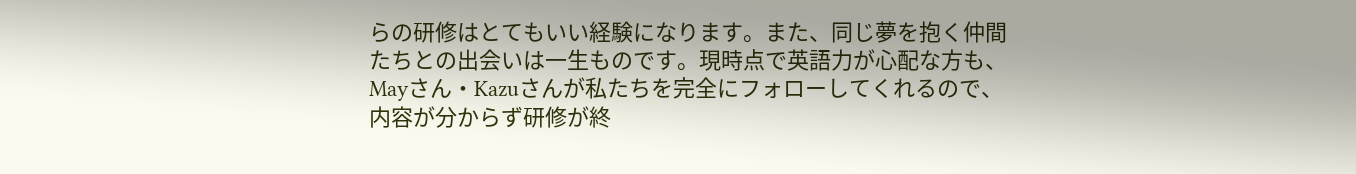らの研修はとてもいい経験になります。また、同じ夢を抱く仲間たちとの出会いは一生ものです。現時点で英語力が心配な方も、Mayさん・Kazuさんが私たちを完全にフォローしてくれるので、内容が分からず研修が終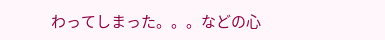わってしまった。。。などの心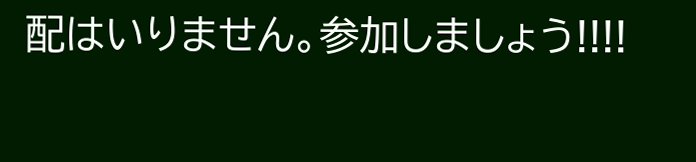配はいりません。参加しましょう!!!!